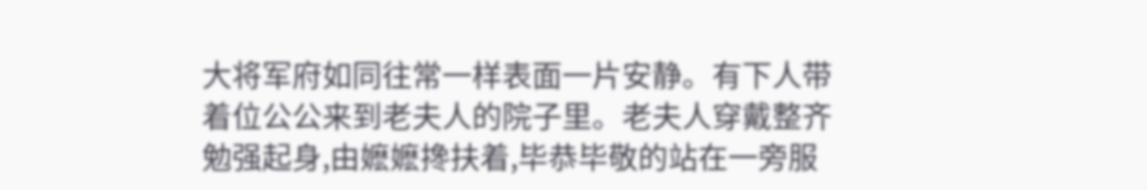大将军府如同往常一样表面一片安静。有下人带着位公公来到老夫人的院子里。老夫人穿戴整齐勉强起身,由嬷嬷搀扶着,毕恭毕敬的站在一旁服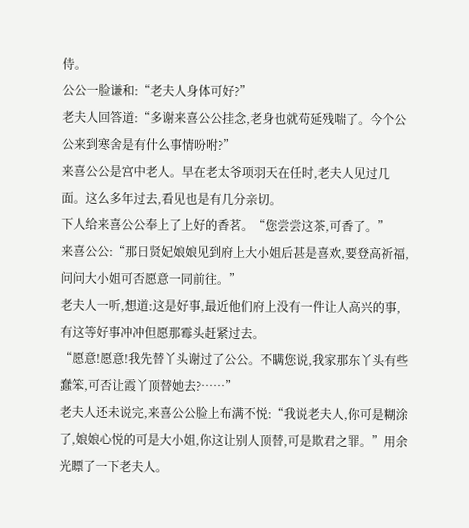侍。
公公一脸谦和:“老夫人身体可好?”
老夫人回答道:“多谢来喜公公挂念,老身也就苟延残喘了。今个公公来到寒舍是有什么事情吩咐?”
来喜公公是宫中老人。早在老太爷项羽天在任时,老夫人见过几面。这么多年过去,看见也是有几分亲切。
下人给来喜公公奉上了上好的香茗。“您尝尝这茶,可香了。”
来喜公公:“那日贤妃娘娘见到府上大小姐后甚是喜欢,要登高祈福,问问大小姐可否愿意一同前往。”
老夫人一听,想道:这是好事,最近他们府上没有一件让人高兴的事,有这等好事冲冲但愿那霉头赶紧过去。
“愿意!愿意!我先替丫头谢过了公公。不瞒您说,我家那东丫头有些蠢笨,可否让霞丫顶替她去?……”
老夫人还未说完,来喜公公脸上布满不悦:“我说老夫人,你可是糊涂了,娘娘心悦的可是大小姐,你这让别人顶替,可是欺君之罪。”用余光瞟了一下老夫人。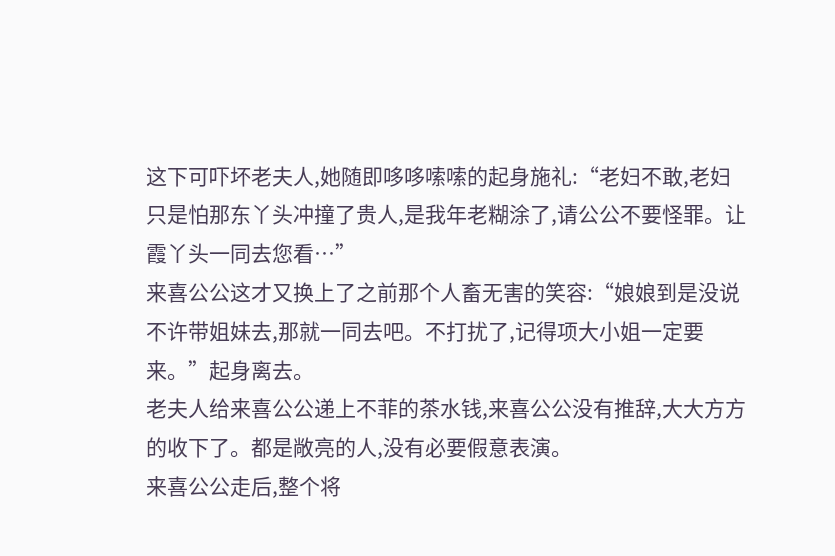这下可吓坏老夫人,她随即哆哆嗦嗦的起身施礼:“老妇不敢,老妇只是怕那东丫头冲撞了贵人,是我年老糊涂了,请公公不要怪罪。让霞丫头一同去您看…”
来喜公公这才又换上了之前那个人畜无害的笑容:“娘娘到是没说不许带姐妹去,那就一同去吧。不打扰了,记得项大小姐一定要来。”起身离去。
老夫人给来喜公公递上不菲的茶水钱,来喜公公没有推辞,大大方方的收下了。都是敞亮的人,没有必要假意表演。
来喜公公走后,整个将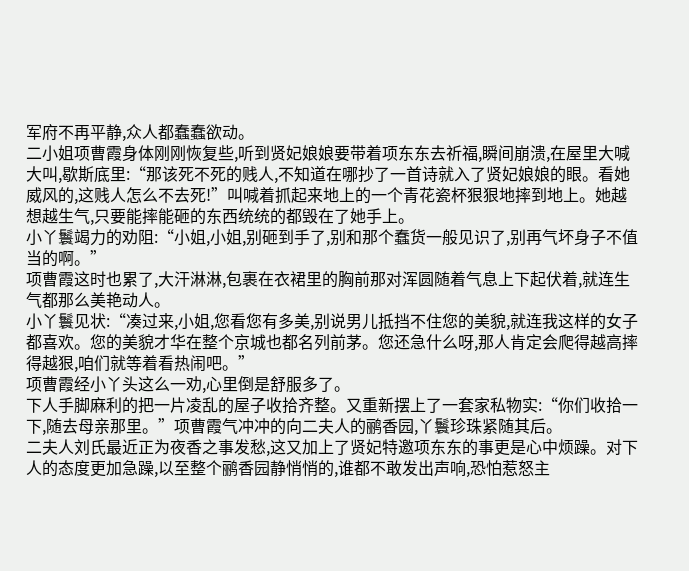军府不再平静,众人都蠢蠢欲动。
二小姐项曹霞身体刚刚恢复些,听到贤妃娘娘要带着项东东去祈福,瞬间崩溃,在屋里大喊大叫,歇斯底里:“那该死不死的贱人,不知道在哪抄了一首诗就入了贤妃娘娘的眼。看她威风的,这贱人怎么不去死!”叫喊着抓起来地上的一个青花瓷杯狠狠地摔到地上。她越想越生气,只要能摔能砸的东西统统的都毁在了她手上。
小丫鬟竭力的劝阻:“小姐,小姐,别砸到手了,别和那个蠢货一般见识了,别再气坏身子不值当的啊。”
项曹霞这时也累了,大汗淋淋,包裹在衣裙里的胸前那对浑圆随着气息上下起伏着,就连生气都那么美艳动人。
小丫鬟见状:“凑过来,小姐,您看您有多美,别说男儿抵挡不住您的美貌,就连我这样的女子都喜欢。您的美貌才华在整个京城也都名列前茅。您还急什么呀,那人肯定会爬得越高摔得越狠,咱们就等着看热闹吧。”
项曹霞经小丫头这么一劝,心里倒是舒服多了。
下人手脚麻利的把一片凌乱的屋子收拾齐整。又重新摆上了一套家私物实:“你们收拾一下,随去母亲那里。”项曹霞气冲冲的向二夫人的鹂香园,丫鬟珍珠紧随其后。
二夫人刘氏最近正为夜香之事发愁,这又加上了贤妃特邀项东东的事更是心中烦躁。对下人的态度更加急躁,以至整个鹂香园静悄悄的,谁都不敢发出声响,恐怕惹怒主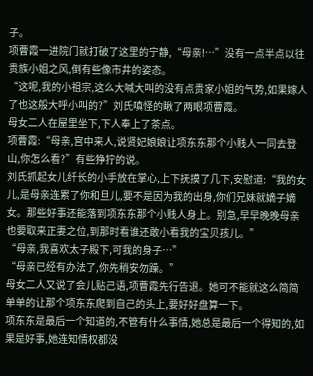子。
项曹霞一进院门就打破了这里的宁静,“母亲!…”没有一点半点以往贵族小姐之风,倒有些像市井的姿态。
“这呢,我的小祖宗,这么大喊大叫的没有点贵家小姐的气势,如果嫁人了也这般大呼小叫的?”刘氏嗔怪的瞅了两眼项曹霞。
母女二人在屋里坐下,下人奉上了茶点。
项曹霞:“母亲,宫中来人,说贤妃娘娘让项东东那个小贱人一同去登山,你怎么看?”有些狰狞的说。
刘氏抓起女儿纤长的小手放在掌心,上下抚摸了几下,安慰道:“我的女儿,是母亲连累了你和旦儿,要不是因为我的出身,你们兄妹就嫡子嫡女。那些好事还能落到项东东那个小贱人身上。别急,早早晚晚母亲也要取来正妻之位,到那时看谁还敢小看我的宝贝孩儿。”
“母亲,我喜欢太子殿下,可我的身子…”
“母亲已经有办法了,你先稍安勿躁。”
母女二人又说了会儿贴己语,项曹霞先行告退。她可不能就这么简简单单的让那个项东东爬到自己的头上,要好好盘算一下。
项东东是最后一个知道的,不管有什么事情,她总是最后一个得知的,如果是好事,她连知情权都没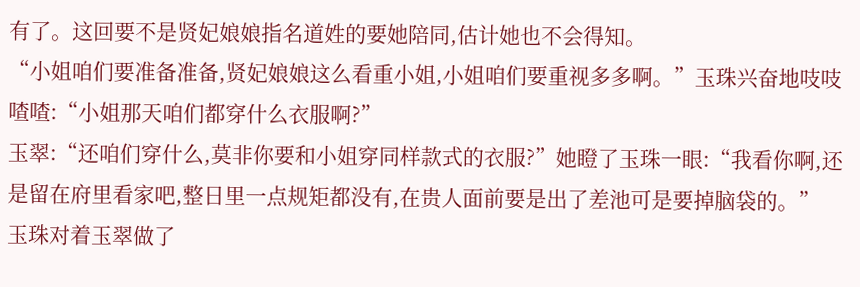有了。这回要不是贤妃娘娘指名道姓的要她陪同,估计她也不会得知。
“小姐咱们要准备准备,贤妃娘娘这么看重小姐,小姐咱们要重视多多啊。”玉珠兴奋地吱吱喳喳:“小姐那天咱们都穿什么衣服啊?”
玉翠:“还咱们穿什么,莫非你要和小姐穿同样款式的衣服?”她瞪了玉珠一眼:“我看你啊,还是留在府里看家吧,整日里一点规矩都没有,在贵人面前要是出了差池可是要掉脑袋的。”
玉珠对着玉翠做了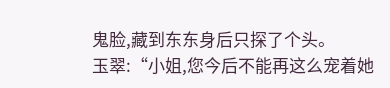鬼脸,藏到东东身后只探了个头。
玉翠:“小姐,您今后不能再这么宠着她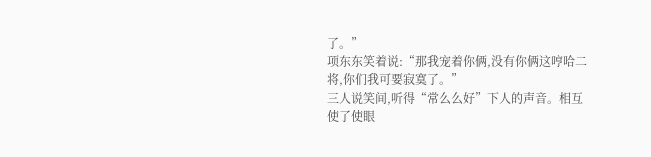了。”
项东东笑着说:“那我宠着你俩,没有你俩这哼哈二将,你们我可要寂寞了。”
三人说笑间,听得“常么么好”下人的声音。相互使了使眼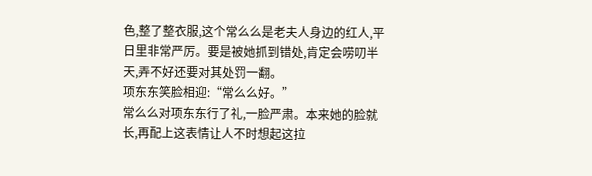色,整了整衣服,这个常么么是老夫人身边的红人,平日里非常严厉。要是被她抓到错处,肯定会唠叨半天,弄不好还要对其处罚一翻。
项东东笑脸相迎:“常么么好。”
常么么对项东东行了礼,一脸严肃。本来她的脸就长,再配上这表情让人不时想起这拉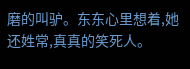磨的叫驴。东东心里想着,她还姓常,真真的笑死人。